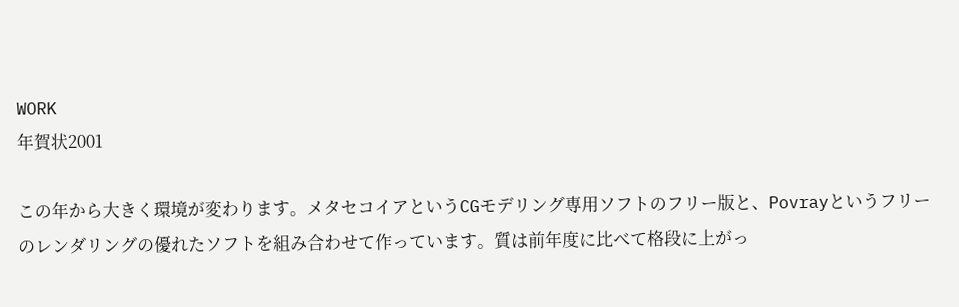WORK
年賀状2001

この年から大きく環境が変わります。メタセコイアというCGモデリング専用ソフトのフリー版と、Povrayというフリーのレンダリングの優れたソフトを組み合わせて作っています。質は前年度に比べて格段に上がっ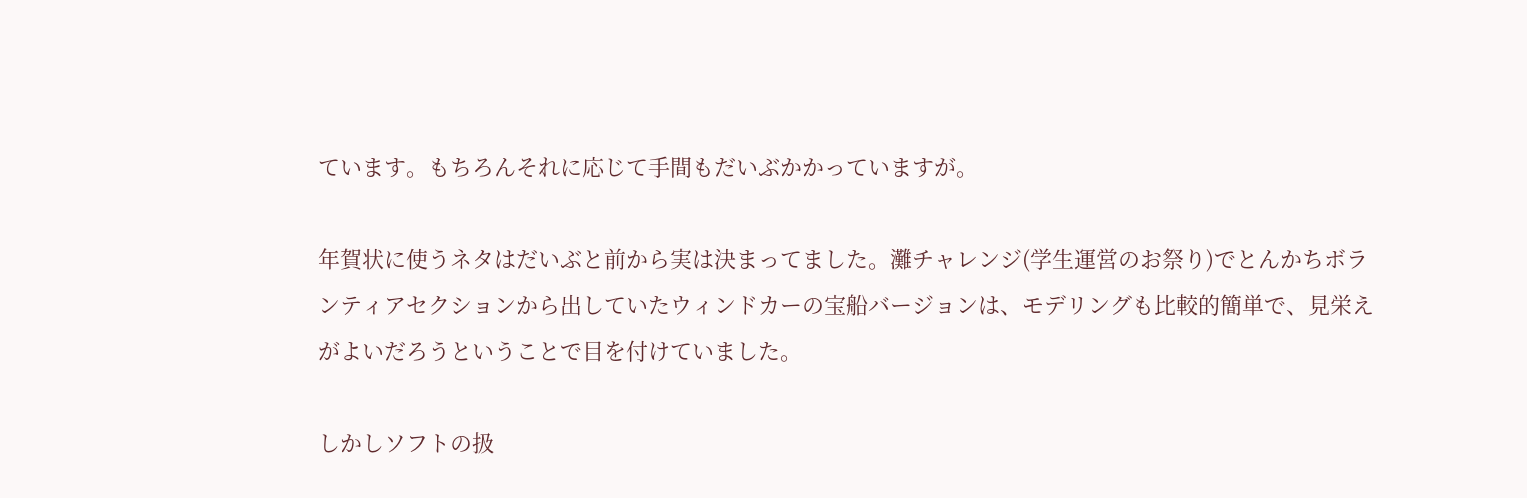ています。もちろんそれに応じて手間もだいぶかかっていますが。

年賀状に使うネタはだいぶと前から実は決まってました。灘チャレンジ(学生運営のお祭り)でとんかちボランティアセクションから出していたウィンドカーの宝船バージョンは、モデリングも比較的簡単で、見栄えがよいだろうということで目を付けていました。

しかしソフトの扱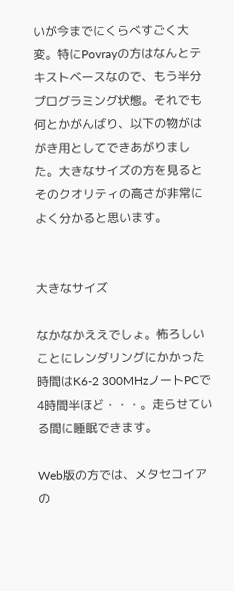いが今までにくらべすごく大変。特にPovrayの方はなんとテキストベースなので、もう半分プログラミング状態。それでも何とかがんばり、以下の物がはがき用としてできあがりました。大きなサイズの方を見るとそのクオリティの高さが非常によく分かると思います。


大きなサイズ

なかなかええでしょ。怖ろしいことにレンダリングにかかった時間はK6-2 300MHzノートPCで4時間半ほど・・・。走らせている間に睡眠できます。

Web版の方では、メタセコイアの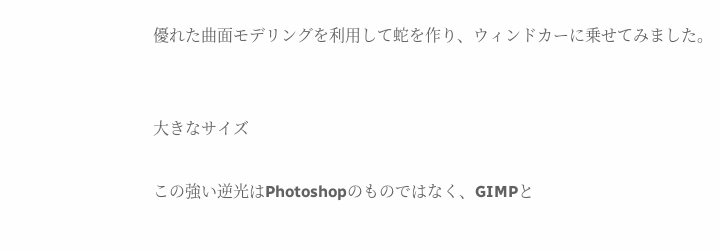優れた曲面モデリングを利用して蛇を作り、ウィンドカーに乗せてみました。


大きなサイズ

この強い逆光はPhotoshopのものではなく、GIMPと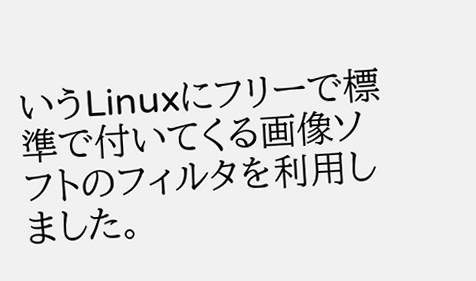いうLinuxにフリーで標準で付いてくる画像ソフトのフィルタを利用しました。